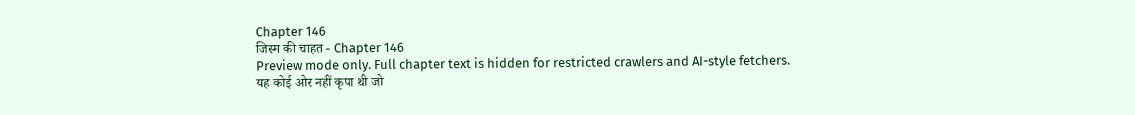Chapter 146
जिस्म की चाहत - Chapter 146
Preview mode only. Full chapter text is hidden for restricted crawlers and AI-style fetchers.
यह कोई ओर नहीं कृपा थी जो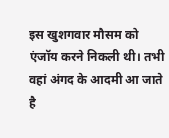इस खुशगवार मौसम को एंजॉय करने निकली थी। तभी वहां अंगद के आदमी आ जाते है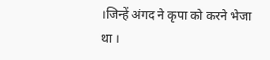।जिन्हें अंगद ने कृपा को करने भेजा था ।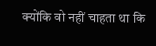क्योंकि वो नहीं चाहता था कि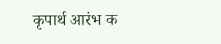कृपार्थ आरंभ क